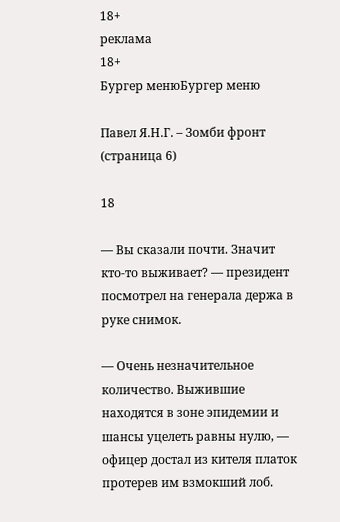18+
реклама
18+
Бургер менюБургер меню

Павел Я.Н.Г. – Зомби фронт (страница 6)

18

— Вы сказали почти. Значит кто-то выживает? — президент посмотрел на генерала держа в руке снимок.

— Очень незначительное количество. Выжившие находятся в зоне эпидемии и шансы уцелеть равны нулю, — офицер достал из кителя платок протерев им взмокший лоб.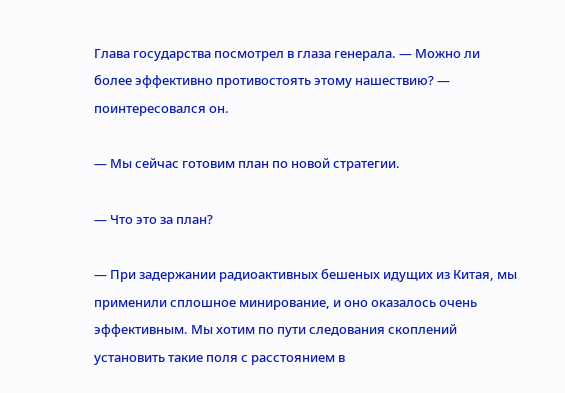Глава государства посмотрел в глаза генерала. — Можно ли более эффективно противостоять этому нашествию? — поинтересовался он.

— Мы сейчас готовим план по новой стратегии.

— Что это за план?

— При задержании радиоактивных бешеных идущих из Китая, мы применили сплошное минирование, и оно оказалось очень эффективным. Мы хотим по пути следования скоплений установить такие поля с расстоянием в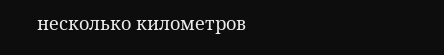несколько километров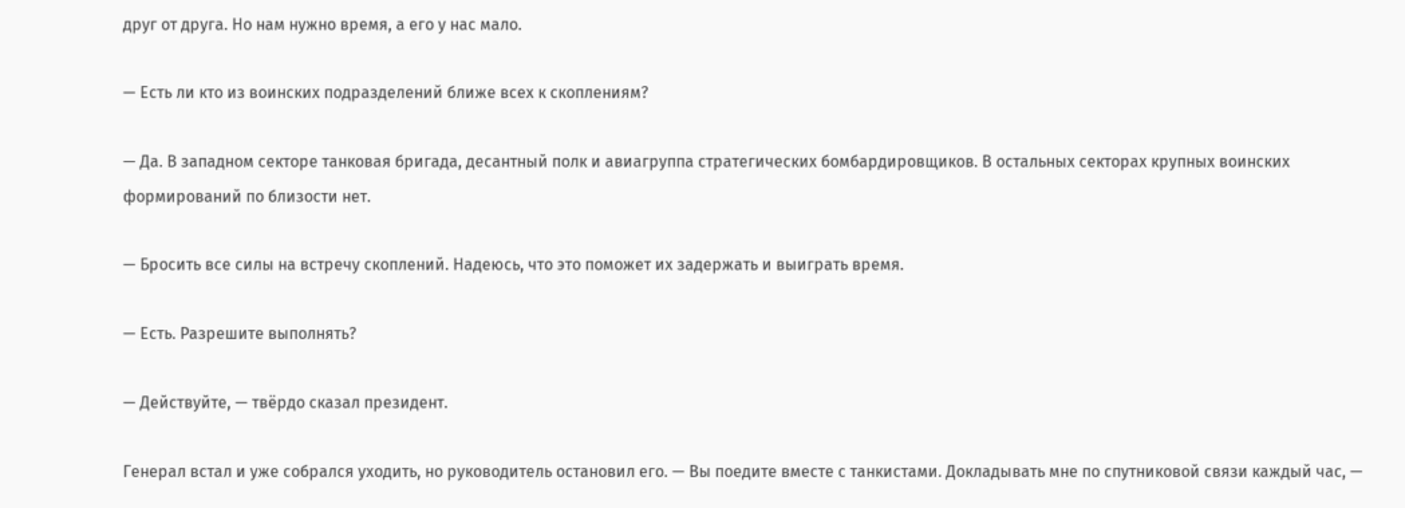друг от друга. Но нам нужно время, а его у нас мало.

— Есть ли кто из воинских подразделений ближе всех к скоплениям?

— Да. В западном секторе танковая бригада, десантный полк и авиагруппа стратегических бомбардировщиков. В остальных секторах крупных воинских формирований по близости нет.

— Бросить все силы на встречу скоплений. Надеюсь, что это поможет их задержать и выиграть время.

— Есть. Разрешите выполнять?

— Действуйте, — твёрдо сказал президент.

Генерал встал и уже собрался уходить, но руководитель остановил его. — Вы поедите вместе с танкистами. Докладывать мне по спутниковой связи каждый час, —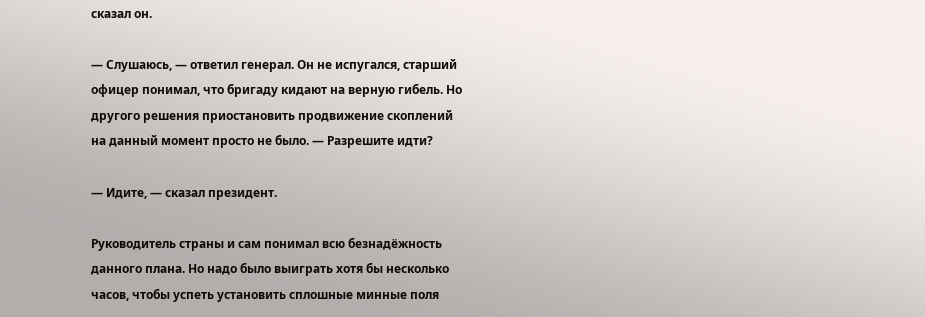сказал он.

— Слушаюсь, — ответил генерал. Он не испугался, старший офицер понимал, что бригаду кидают на верную гибель. Но другого решения приостановить продвижение скоплений на данный момент просто не было. — Разрешите идти?

— Идите, — сказал президент.

Руководитель страны и сам понимал всю безнадёжность данного плана. Но надо было выиграть хотя бы несколько часов, чтобы успеть установить сплошные минные поля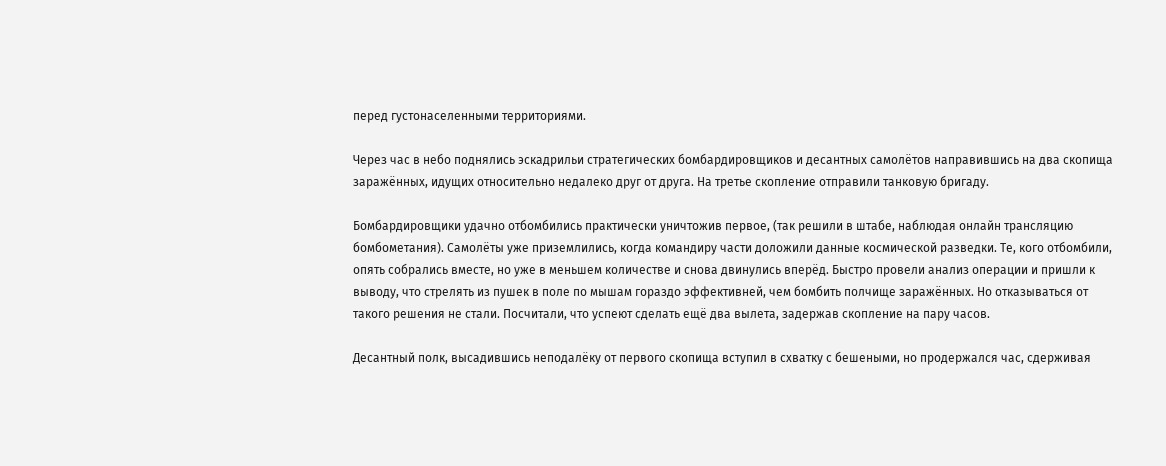перед густонаселенными территориями.

Через час в небо поднялись эскадрильи стратегических бомбардировщиков и десантных самолётов направившись на два скопища заражённых, идущих относительно недалеко друг от друга. На третье скопление отправили танковую бригаду.

Бомбардировщики удачно отбомбились практически уничтожив первое, (так решили в штабе, наблюдая онлайн трансляцию бомбометания). Самолёты уже приземлились, когда командиру части доложили данные космической разведки. Те, кого отбомбили, опять собрались вместе, но уже в меньшем количестве и снова двинулись вперёд. Быстро провели анализ операции и пришли к выводу, что стрелять из пушек в поле по мышам гораздо эффективней, чем бомбить полчище заражённых. Но отказываться от такого решения не стали. Посчитали, что успеют сделать ещё два вылета, задержав скопление на пару часов.

Десантный полк, высадившись неподалёку от первого скопища вступил в схватку с бешеными, но продержался час, сдерживая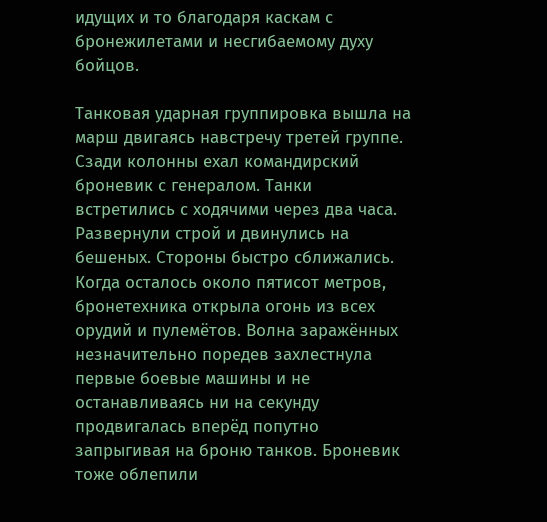идущих и то благодаря каскам с бронежилетами и несгибаемому духу бойцов.

Танковая ударная группировка вышла на марш двигаясь навстречу третей группе. Сзади колонны ехал командирский броневик с генералом. Танки встретились с ходячими через два часа. Развернули строй и двинулись на бешеных. Стороны быстро сближались. Когда осталось около пятисот метров, бронетехника открыла огонь из всех орудий и пулемётов. Волна заражённых незначительно поредев захлестнула первые боевые машины и не останавливаясь ни на секунду продвигалась вперёд попутно запрыгивая на броню танков. Броневик тоже облепили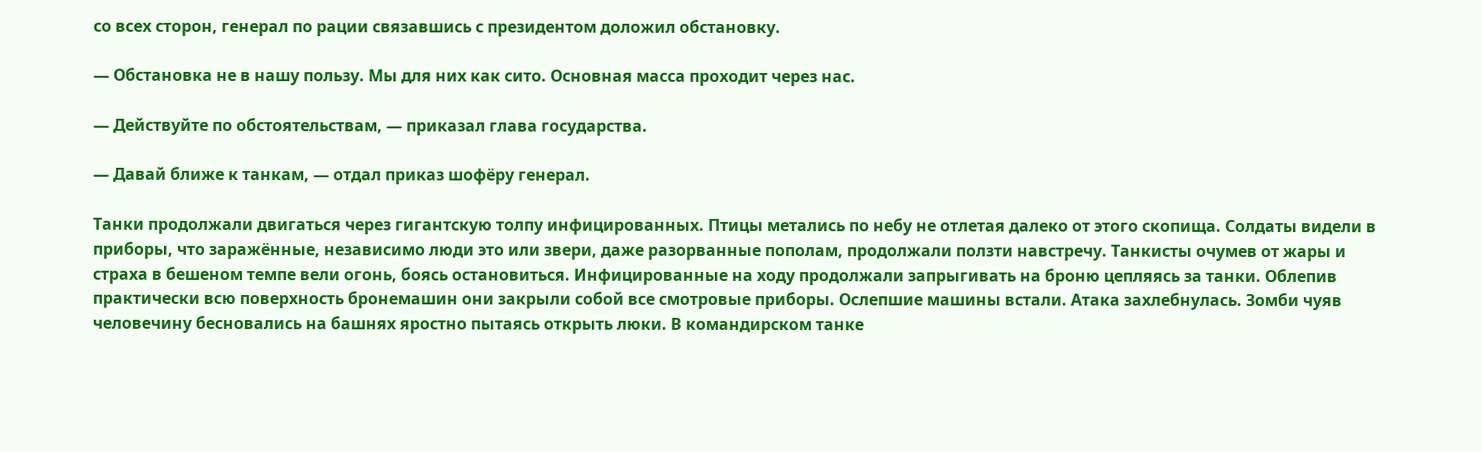со всех сторон, генерал по рации связавшись с президентом доложил обстановку.

— Обстановка не в нашу пользу. Мы для них как сито. Основная масса проходит через нас.

— Действуйте по обстоятельствам, — приказал глава государства.

— Давай ближе к танкам, — отдал приказ шофёру генерал.

Танки продолжали двигаться через гигантскую толпу инфицированных. Птицы метались по небу не отлетая далеко от этого скопища. Солдаты видели в приборы, что заражённые, независимо люди это или звери, даже разорванные пополам, продолжали ползти навстречу. Танкисты очумев от жары и страха в бешеном темпе вели огонь, боясь остановиться. Инфицированные на ходу продолжали запрыгивать на броню цепляясь за танки. Облепив практически всю поверхность бронемашин они закрыли собой все смотровые приборы. Ослепшие машины встали. Атака захлебнулась. Зомби чуяв человечину бесновались на башнях яростно пытаясь открыть люки. В командирском танке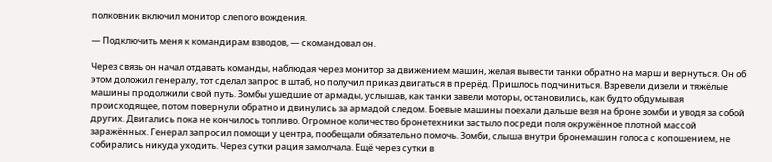полковник включил монитор слепого вождения.

— Подключить меня к командирам взводов, — скомандовал он.

Через связь он начал отдавать команды, наблюдая через монитор за движением машин, желая вывести танки обратно на марш и вернуться. Он об этом доложил генералу, тот сделал запрос в штаб, но получил приказ двигаться в прерёд. Пришлось подчиниться. Взревели дизели и тяжёлые машины продолжили свой путь. Зомбы ушедшие от армады, услышав, как танки завели моторы, остановились, как будто обдумывая происходящее, потом повернули обратно и двинулись за армадой следом. Боевые машины поехали дальше везя на броне зомби и уводя за собой других. Двигались пока не кончилось топливо. Огромное количество бронетехники застыло посреди поля окружённое плотной массой заражённых. Генерал запросил помощи у центра, пообещали обязательно помочь. Зомби, слыша внутри бронемашин голоса с копошением, не собирались никуда уходить. Через сутки рация замолчала. Ещё через сутки в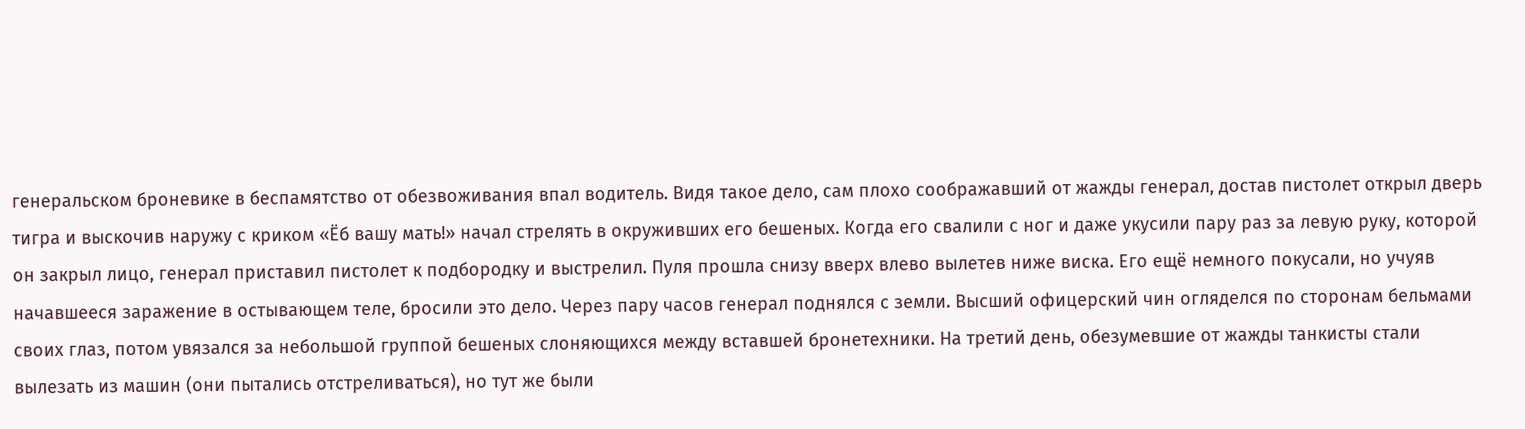генеральском броневике в беспамятство от обезвоживания впал водитель. Видя такое дело, сам плохо соображавший от жажды генерал, достав пистолет открыл дверь тигра и выскочив наружу с криком «Ёб вашу мать!» начал стрелять в окруживших его бешеных. Когда его свалили с ног и даже укусили пару раз за левую руку, которой он закрыл лицо, генерал приставил пистолет к подбородку и выстрелил. Пуля прошла снизу вверх влево вылетев ниже виска. Его ещё немного покусали, но учуяв начавшееся заражение в остывающем теле, бросили это дело. Через пару часов генерал поднялся с земли. Высший офицерский чин огляделся по сторонам бельмами своих глаз, потом увязался за небольшой группой бешеных слоняющихся между вставшей бронетехники. На третий день, обезумевшие от жажды танкисты стали вылезать из машин (они пытались отстреливаться), но тут же были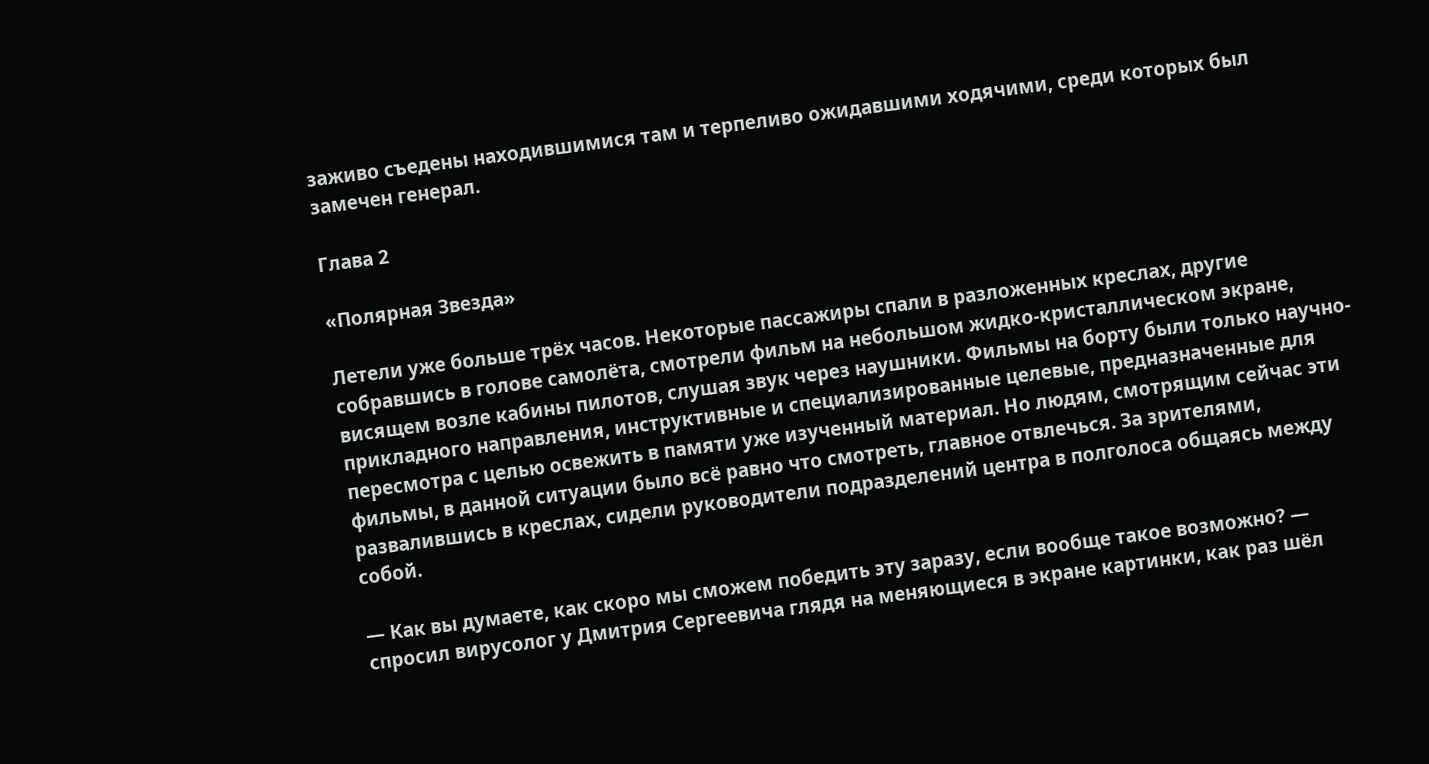заживо съедены находившимися там и терпеливо ожидавшими ходячими, среди которых был замечен генерал.

Глава 2

«Полярная Звезда»

Летели уже больше трёх часов. Некоторые пассажиры спали в разложенных креслах, другие собравшись в голове самолёта, смотрели фильм на небольшом жидко-кристаллическом экране, висящем возле кабины пилотов, слушая звук через наушники. Фильмы на борту были только научно-прикладного направления, инструктивные и специализированные целевые, предназначенные для пересмотра с целью освежить в памяти уже изученный материал. Но людям, смотрящим сейчас эти фильмы, в данной ситуации было всё равно что смотреть, главное отвлечься. За зрителями, развалившись в креслах, сидели руководители подразделений центра в полголоса общаясь между собой.

— Как вы думаете, как скоро мы сможем победить эту заразу, если вообще такое возможно? — спросил вирусолог у Дмитрия Сергеевича глядя на меняющиеся в экране картинки, как раз шёл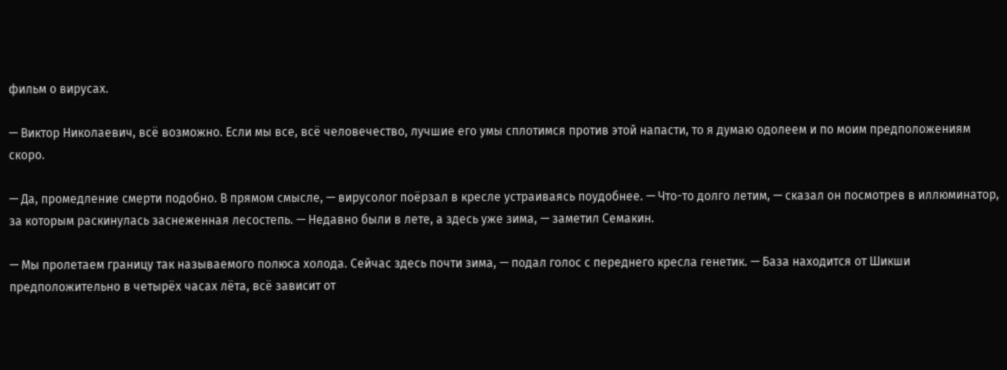фильм о вирусах.

— Виктор Николаевич, всё возможно. Если мы все, всё человечество, лучшие его умы сплотимся против этой напасти, то я думаю одолеем и по моим предположениям скоро.

— Да, промедление смерти подобно. В прямом смысле, — вирусолог поёрзал в кресле устраиваясь поудобнее. — Что-то долго летим, — сказал он посмотрев в иллюминатор, за которым раскинулась заснеженная лесостепь. — Недавно были в лете, а здесь уже зима, — заметил Семакин.

— Мы пролетаем границу так называемого полюса холода. Сейчас здесь почти зима, — подал голос с переднего кресла генетик. — База находится от Шикши предположительно в четырёх часах лёта, всё зависит от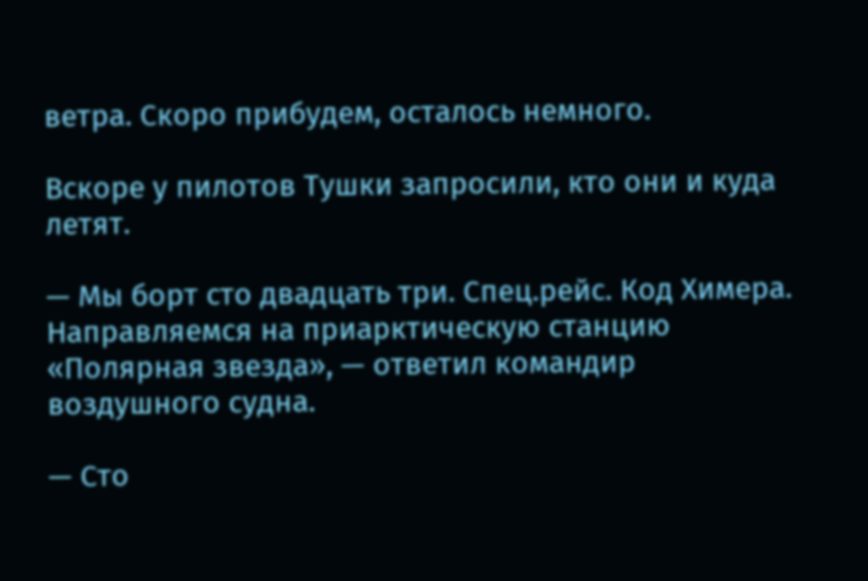ветра. Скоро прибудем, осталось немного.

Вскоре у пилотов Тушки запросили, кто они и куда летят.

— Мы борт сто двадцать три. Спец.рейс. Код Химера. Направляемся на приарктическую станцию «Полярная звезда», — ответил командир воздушного судна.

— Сто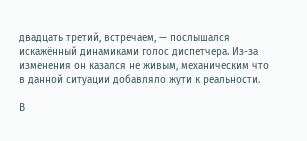двадцать третий, встречаем, — послышался искажённый динамиками голос диспетчера. Из-за изменения он казался не живым, механическим что в данной ситуации добавляло жути к реальности.

В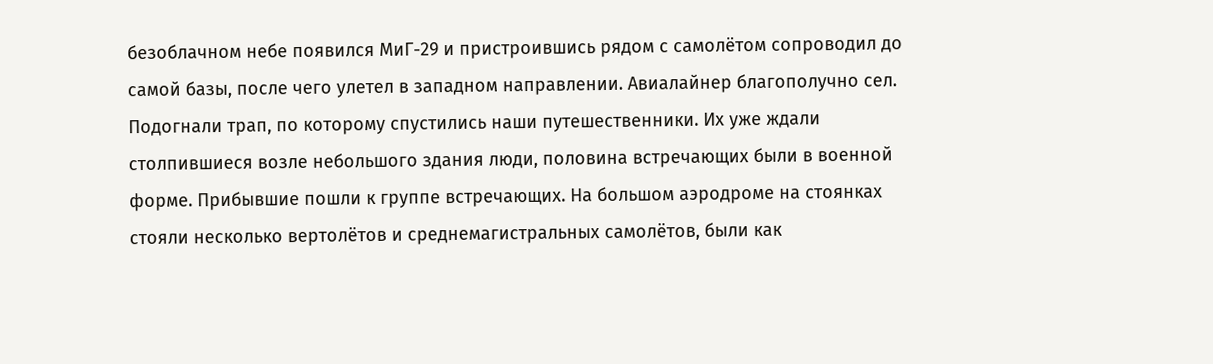безоблачном небе появился МиГ-29 и пристроившись рядом с самолётом сопроводил до самой базы, после чего улетел в западном направлении. Авиалайнер благополучно сел. Подогнали трап, по которому спустились наши путешественники. Их уже ждали столпившиеся возле небольшого здания люди, половина встречающих были в военной форме. Прибывшие пошли к группе встречающих. На большом аэродроме на стоянках стояли несколько вертолётов и среднемагистральных самолётов, были как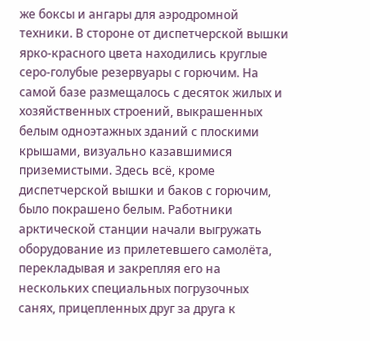же боксы и ангары для аэродромной техники. В стороне от диспетчерской вышки ярко-красного цвета находились круглые серо-голубые резервуары с горючим. На самой базе размещалось с десяток жилых и хозяйственных строений, выкрашенных белым одноэтажных зданий с плоскими крышами, визуально казавшимися приземистыми. Здесь всё, кроме диспетчерской вышки и баков с горючим, было покрашено белым. Работники арктической станции начали выгружать оборудование из прилетевшего самолёта, перекладывая и закрепляя его на нескольких специальных погрузочных санях, прицепленных друг за друга к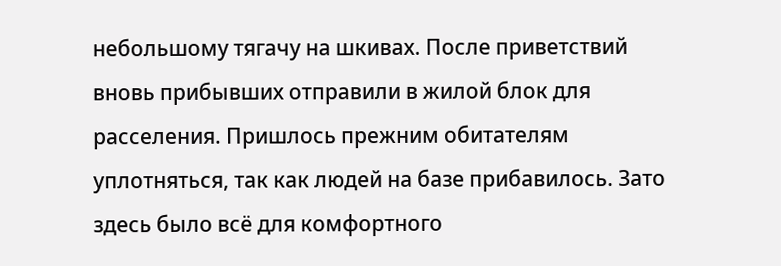небольшому тягачу на шкивах. После приветствий вновь прибывших отправили в жилой блок для расселения. Пришлось прежним обитателям уплотняться, так как людей на базе прибавилось. Зато здесь было всё для комфортного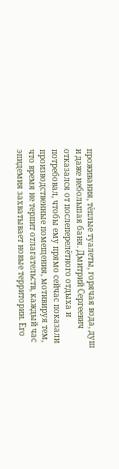проживания, тёплые туалеты, горячая вода, душ и даже небольшая баня. Дмитрий Сергеевич отказался от послеперелётного отдыха и потребовал, чтобы ему прямо сейчас показали производственные помещения, мотивируя тем, что время не терпит отлагательств, каждый час эпидемия захватывает новые территории. Его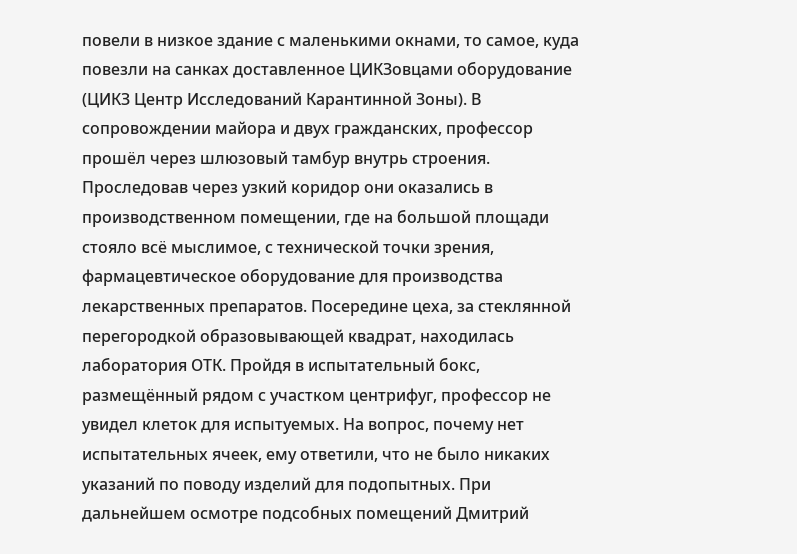повели в низкое здание с маленькими окнами, то самое, куда повезли на санках доставленное ЦИКЗовцами оборудование (ЦИКЗ Центр Исследований Карантинной Зоны). В сопровождении майора и двух гражданских, профессор прошёл через шлюзовый тамбур внутрь строения. Проследовав через узкий коридор они оказались в производственном помещении, где на большой площади стояло всё мыслимое, с технической точки зрения, фармацевтическое оборудование для производства лекарственных препаратов. Посередине цеха, за стеклянной перегородкой образовывающей квадрат, находилась лаборатория ОТК. Пройдя в испытательный бокс, размещённый рядом с участком центрифуг, профессор не увидел клеток для испытуемых. На вопрос, почему нет испытательных ячеек, ему ответили, что не было никаких указаний по поводу изделий для подопытных. При дальнейшем осмотре подсобных помещений Дмитрий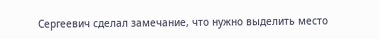Сергеевич сделал замечание, что нужно выделить место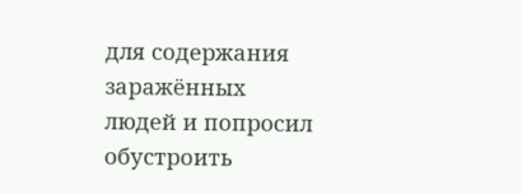для содержания заражённых людей и попросил обустроить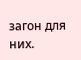загон для них.